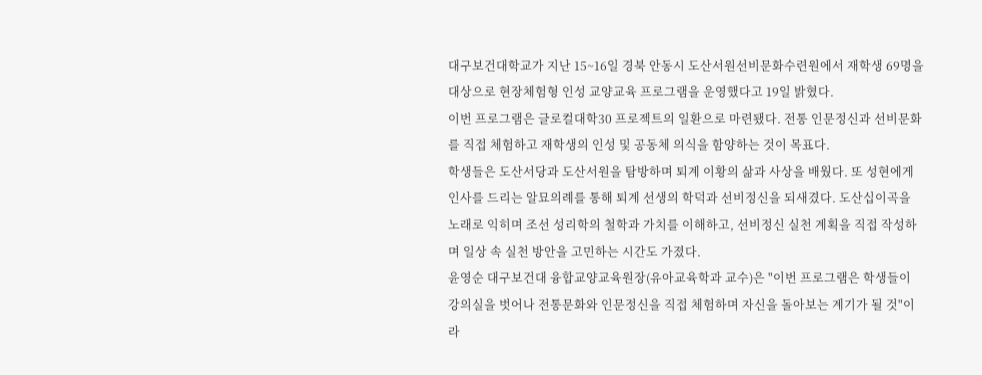대구보건대학교가 지난 15~16일 경북 안동시 도산서원선비문화수련원에서 재학생 69명을 대상으로 현장체험형 인성 교양교육 프로그램을 운영했다고 19일 밝혔다.
이번 프로그램은 글로컬대학30 프로젝트의 일환으로 마련됐다. 전통 인문정신과 선비문화를 직접 체험하고 재학생의 인성 및 공동체 의식을 함양하는 것이 목표다.
학생들은 도산서당과 도산서원을 탐방하며 퇴계 이황의 삶과 사상을 배웠다. 또 성현에게 인사를 드리는 알묘의례를 통해 퇴계 선생의 학덕과 선비정신을 되새겼다. 도산십이곡을 노래로 익히며 조선 성리학의 철학과 가치를 이해하고, 선비정신 실천 계획을 직접 작성하며 일상 속 실천 방안을 고민하는 시간도 가졌다.
윤영순 대구보건대 융합교양교육원장(유아교육학과 교수)은 "이번 프로그램은 학생들이 강의실을 벗어나 전통문화와 인문정신을 직접 체험하며 자신을 돌아보는 계기가 될 것"이라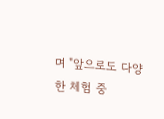며 "앞으로도 다양한 체험 중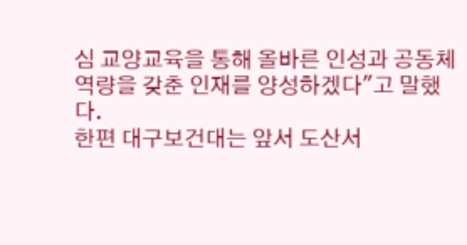심 교양교육을 통해 올바른 인성과 공동체 역량을 갖춘 인재를 양성하겠다"고 말했다.
한편 대구보건대는 앞서 도산서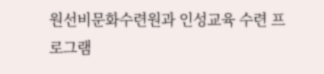원선비문화수련원과 인성교육 수련 프로그램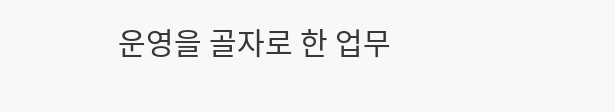운영을 골자로 한 업무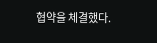협약을 체결했다.